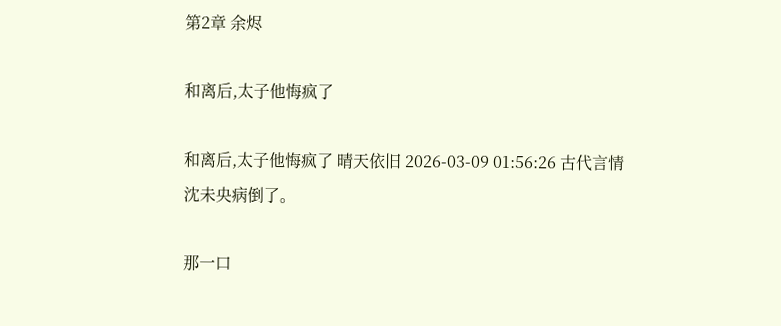第2章 余烬

和离后,太子他悔疯了

和离后,太子他悔疯了 晴天依旧 2026-03-09 01:56:26 古代言情
沈未央病倒了。

那一口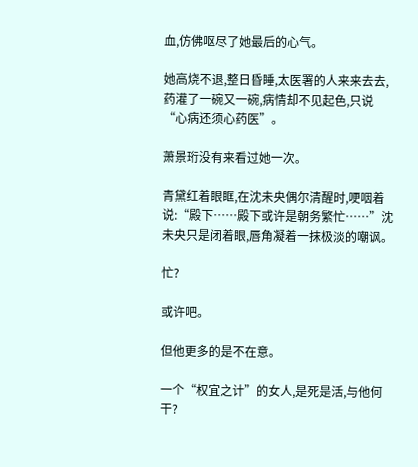血,仿佛呕尽了她最后的心气。

她高烧不退,整日昏睡,太医署的人来来去去,药灌了一碗又一碗,病情却不见起色,只说“心病还须心药医”。

萧景珩没有来看过她一次。

青黛红着眼眶,在沈未央偶尔清醒时,哽咽着说:“殿下……殿下或许是朝务繁忙……”沈未央只是闭着眼,唇角凝着一抹极淡的嘲讽。

忙?

或许吧。

但他更多的是不在意。

一个“权宜之计”的女人,是死是活,与他何干?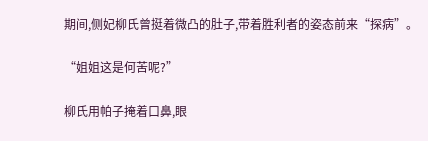期间,侧妃柳氏曾挺着微凸的肚子,带着胜利者的姿态前来“探病”。

“姐姐这是何苦呢?”

柳氏用帕子掩着口鼻,眼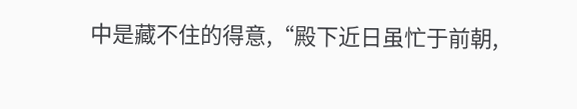中是藏不住的得意,“殿下近日虽忙于前朝,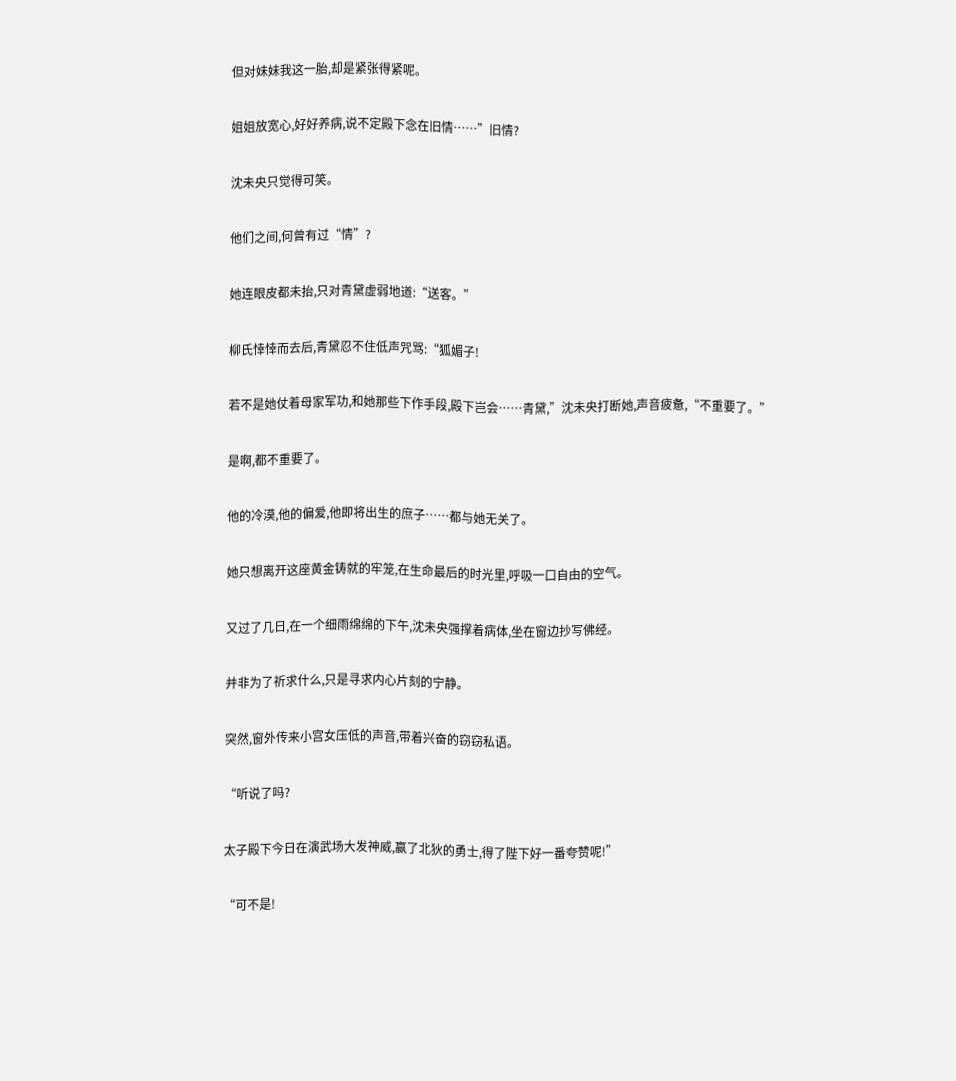但对妹妹我这一胎,却是紧张得紧呢。

姐姐放宽心,好好养病,说不定殿下念在旧情……”旧情?

沈未央只觉得可笑。

他们之间,何曾有过“情”?

她连眼皮都未抬,只对青黛虚弱地道:“送客。”

柳氏悻悻而去后,青黛忍不住低声咒骂:“狐媚子!

若不是她仗着母家军功,和她那些下作手段,殿下岂会……青黛,”沈未央打断她,声音疲惫,“不重要了。”

是啊,都不重要了。

他的冷漠,他的偏爱,他即将出生的庶子……都与她无关了。

她只想离开这座黄金铸就的牢笼,在生命最后的时光里,呼吸一口自由的空气。

又过了几日,在一个细雨绵绵的下午,沈未央强撑着病体,坐在窗边抄写佛经。

并非为了祈求什么,只是寻求内心片刻的宁静。

突然,窗外传来小宫女压低的声音,带着兴奋的窃窃私语。

“听说了吗?

太子殿下今日在演武场大发神威,赢了北狄的勇士,得了陛下好一番夸赞呢!”

“可不是!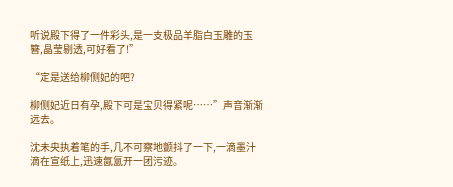听说殿下得了一件彩头,是一支极品羊脂白玉雕的玉簪,晶莹剔透,可好看了!”

“定是送给柳侧妃的吧?

柳侧妃近日有孕,殿下可是宝贝得紧呢……”声音渐渐远去。

沈未央执着笔的手,几不可察地颤抖了一下,一滴墨汁滴在宣纸上,迅速氤氲开一团污迹。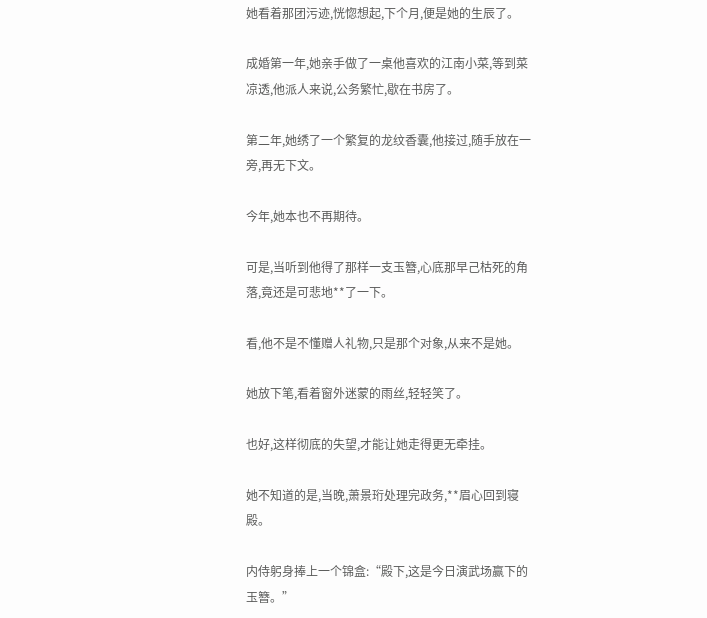她看着那团污迹,恍惚想起,下个月,便是她的生辰了。

成婚第一年,她亲手做了一桌他喜欢的江南小菜,等到菜凉透,他派人来说,公务繁忙,歇在书房了。

第二年,她绣了一个繁复的龙纹香囊,他接过,随手放在一旁,再无下文。

今年,她本也不再期待。

可是,当听到他得了那样一支玉簪,心底那早己枯死的角落,竟还是可悲地**了一下。

看,他不是不懂赠人礼物,只是那个对象,从来不是她。

她放下笔,看着窗外迷蒙的雨丝,轻轻笑了。

也好,这样彻底的失望,才能让她走得更无牵挂。

她不知道的是,当晚,萧景珩处理完政务,**眉心回到寝殿。

内侍躬身捧上一个锦盒:“殿下,这是今日演武场赢下的玉簪。”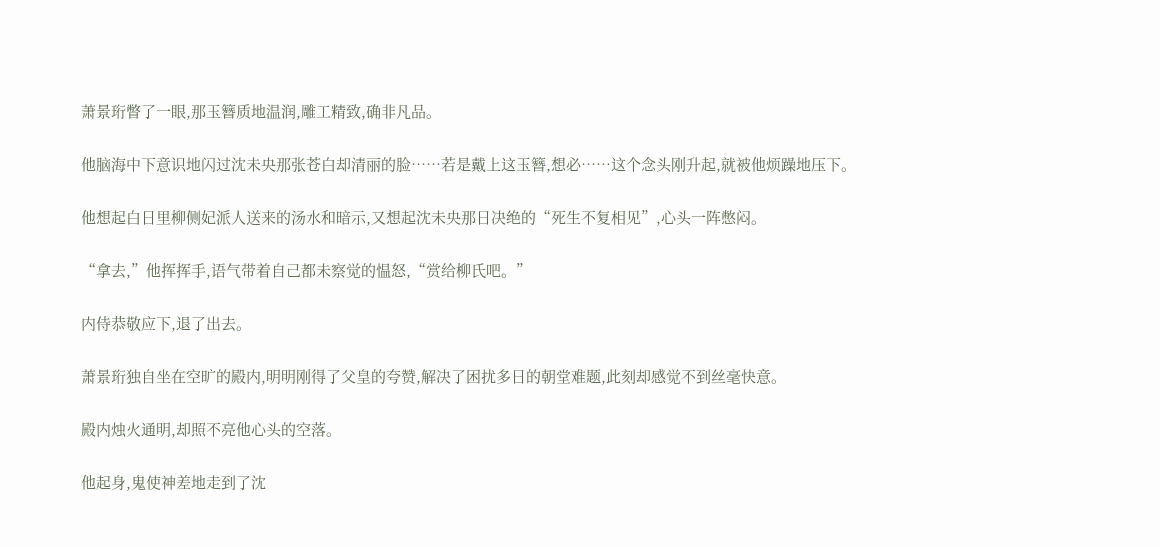萧景珩瞥了一眼,那玉簪质地温润,雕工精致,确非凡品。

他脑海中下意识地闪过沈未央那张苍白却清丽的脸……若是戴上这玉簪,想必……这个念头刚升起,就被他烦躁地压下。

他想起白日里柳侧妃派人送来的汤水和暗示,又想起沈未央那日决绝的“死生不复相见”,心头一阵憋闷。

“拿去,”他挥挥手,语气带着自己都未察觉的愠怒,“赏给柳氏吧。”

内侍恭敬应下,退了出去。

萧景珩独自坐在空旷的殿内,明明刚得了父皇的夸赞,解决了困扰多日的朝堂难题,此刻却感觉不到丝毫快意。

殿内烛火通明,却照不亮他心头的空落。

他起身,鬼使神差地走到了沈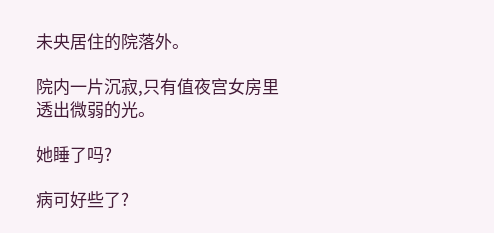未央居住的院落外。

院内一片沉寂,只有值夜宫女房里透出微弱的光。

她睡了吗?

病可好些了?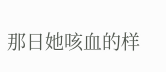那日她咳血的样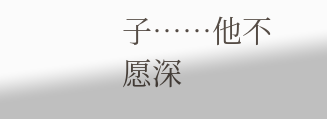子……他不愿深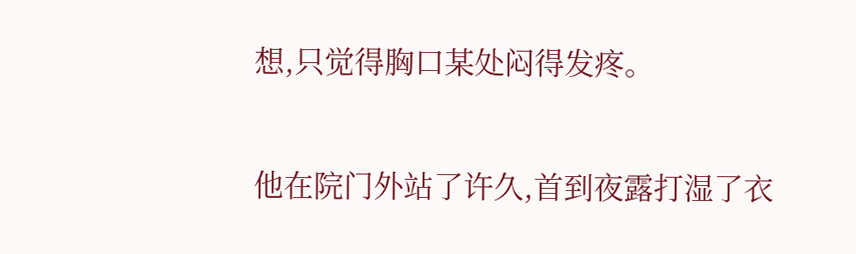想,只觉得胸口某处闷得发疼。

他在院门外站了许久,首到夜露打湿了衣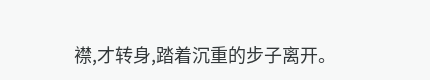襟,才转身,踏着沉重的步子离开。